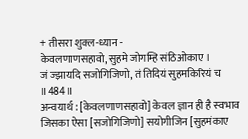+ तीसरा शुक्ल-ध्यान -
केवलणाणसहावो, सुहमे जोगम्हि संठिओकाए ।
जं ज्‍झायदि सजोगिजिणो, तं तिदियं सुहमकिरियं च ॥484॥
अन्वयार्थ : [केवलणाणसहावो] केवल ज्ञान ही है स्‍वभाव जिसका ऐसा [सजोगिजिणो] सयो‍गीजिन [सुहमंकाए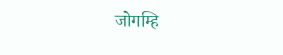जोगम्हि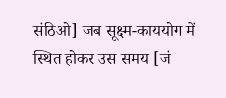संठिओ] जब सूक्ष्‍म-काययोग में स्थित होकर उस समय [जं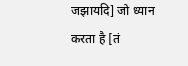जझायदि] जो ध्‍यान करता है [तं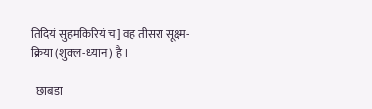तिदियं सुहमकिरियं च] वह तीसरा सूक्ष्‍म-क्रिया (शुक्‍ल-ध्‍यान) है ।

  छाबडा